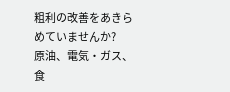粗利の改善をあきらめていませんか?
原油、電気・ガス、食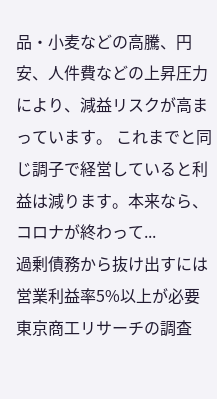品・小麦などの高騰、円安、人件費などの上昇圧力により、減益リスクが高まっています。 これまでと同じ調子で経営していると利益は減ります。本来なら、コロナが終わって...
過剰債務から抜け出すには営業利益率5%以上が必要
東京商工リサーチの調査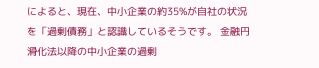によると、現在、中小企業の約35%が自社の状況を「過剰債務」と認識しているそうです。 金融円滑化法以降の中小企業の過剰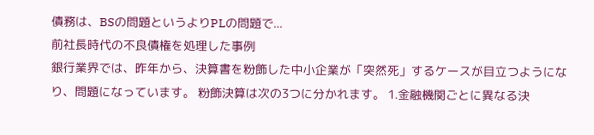債務は、BSの問題というよりPLの問題で...
前社長時代の不良債権を処理した事例
銀行業界では、昨年から、決算書を粉飾した中小企業が「突然死」するケースが目立つようになり、問題になっています。 粉飾決算は次の3つに分かれます。 1.金融機関ごとに異なる決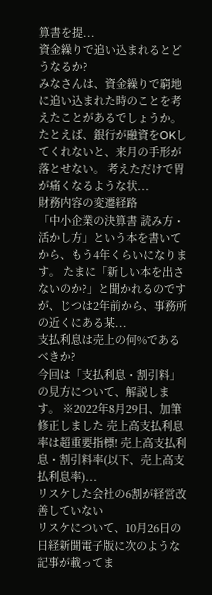算書を提...
資金繰りで追い込まれるとどうなるか?
みなさんは、資金繰りで窮地に追い込まれた時のことを考えたことがあるでしょうか。 たとえば、銀行が融資をOKしてくれないと、来月の手形が落とせない。 考えただけで胃が痛くなるような状...
財務内容の変遷経路
「中小企業の決算書 読み方・活かし方」という本を書いてから、もう4年くらいになります。 たまに「新しい本を出さないのか?」と聞かれるのですが、じつは2年前から、事務所の近くにある某...
支払利息は売上の何%であるべきか?
今回は「支払利息・割引料」の見方について、解説します。 ※2022年8月29日、加筆修正しました 売上高支払利息率は超重要指標! 売上高支払利息・割引料率(以下、売上高支払利息率)...
リスケした会社の6割が経営改善していない
リスケについて、10月26日の日経新聞電子版に次のような記事が載ってま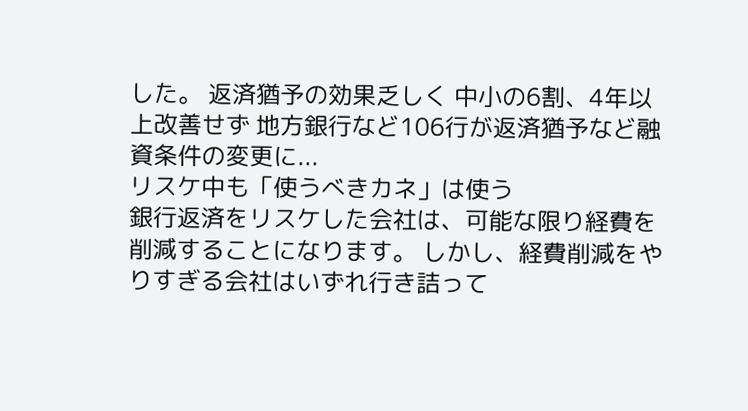した。 返済猶予の効果乏しく 中小の6割、4年以上改善せず 地方銀行など106行が返済猶予など融資条件の変更に...
リスケ中も「使うべきカネ」は使う
銀行返済をリスケした会社は、可能な限り経費を削減することになります。 しかし、経費削減をやりすぎる会社はいずれ行き詰って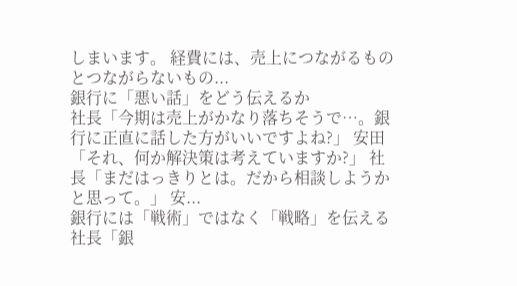しまいます。 経費には、売上につながるものとつながらないもの...
銀行に「悪い話」をどう伝えるか
社長「今期は売上がかなり落ちそうで…。銀行に正直に話した方がいいですよね?」 安田「それ、何か解決策は考えていますか?」 社長「まだはっきりとは。だから相談しようかと思って。」 安...
銀行には「戦術」ではなく「戦略」を伝える
社長「銀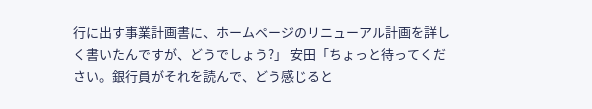行に出す事業計画書に、ホームページのリニューアル計画を詳しく書いたんですが、どうでしょう?」 安田「ちょっと待ってください。銀行員がそれを読んで、どう感じると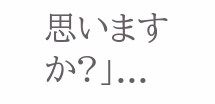思いますか?」...